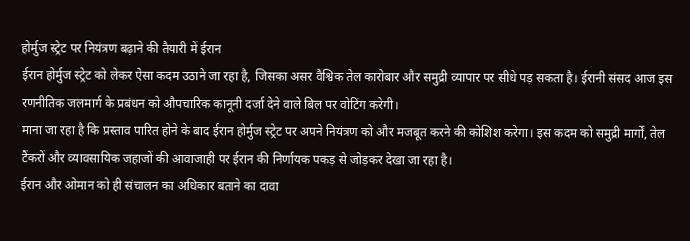होर्मुज स्ट्रेट पर नियंत्रण बढ़ाने की तैयारी में ईरान
ईरान होर्मुज स्ट्रेट को लेकर ऐसा कदम उठाने जा रहा है, जिसका असर वैश्विक तेल कारोबार और समुद्री व्यापार पर सीधे पड़ सकता है। ईरानी संसद आज इस रणनीतिक जलमार्ग के प्रबंधन को औपचारिक कानूनी दर्जा देने वाले बिल पर वोटिंग करेगी।
माना जा रहा है कि प्रस्ताव पारित होने के बाद ईरान होर्मुज स्ट्रेट पर अपने नियंत्रण को और मजबूत करने की कोशिश करेगा। इस कदम को समुद्री मार्गों, तेल टैंकरों और व्यावसायिक जहाजों की आवाजाही पर ईरान की निर्णायक पकड़ से जोड़कर देखा जा रहा है।
ईरान और ओमान को ही संचालन का अधिकार बताने का दावा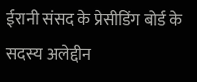ईरानी संसद के प्रेसीडिंग बोर्ड के सदस्य अलेद्दीन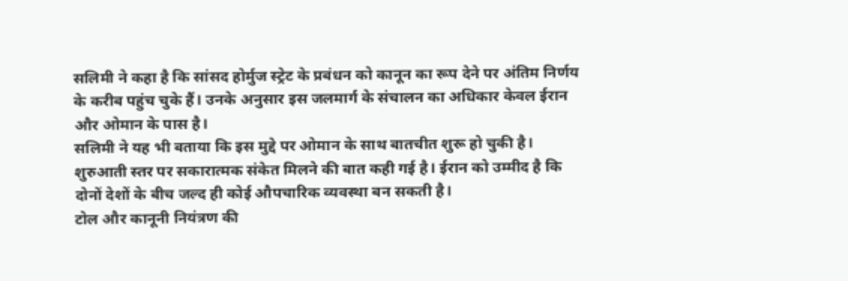सलिमी ने कहा है कि सांसद होर्मुज स्ट्रेट के प्रबंधन को कानून का रूप देने पर अंतिम निर्णय के करीब पहुंच चुके हैं। उनके अनुसार इस जलमार्ग के संचालन का अधिकार केवल ईरान और ओमान के पास है।
सलिमी ने यह भी बताया कि इस मुद्दे पर ओमान के साथ बातचीत शुरू हो चुकी है। शुरुआती स्तर पर सकारात्मक संकेत मिलने की बात कही गई है। ईरान को उम्मीद है कि दोनों देशों के बीच जल्द ही कोई औपचारिक व्यवस्था बन सकती है।
टोल और कानूनी नियंत्रण की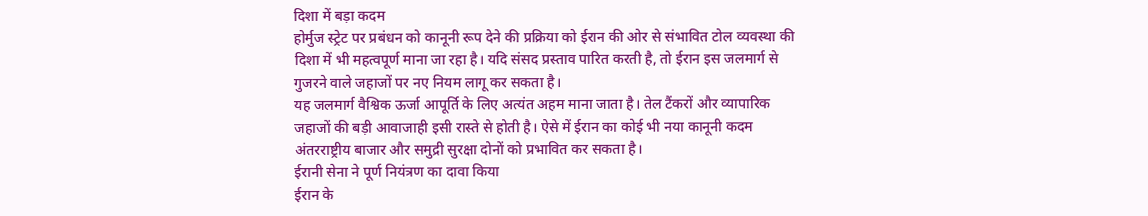दिशा में बड़ा कदम
होर्मुज स्ट्रेट पर प्रबंधन को कानूनी रूप देने की प्रक्रिया को ईरान की ओर से संभावित टोल व्यवस्था की दिशा में भी महत्वपूर्ण माना जा रहा है। यदि संसद प्रस्ताव पारित करती है, तो ईरान इस जलमार्ग से गुजरने वाले जहाजों पर नए नियम लागू कर सकता है।
यह जलमार्ग वैश्विक ऊर्जा आपूर्ति के लिए अत्यंत अहम माना जाता है। तेल टैंकरों और व्यापारिक जहाजों की बड़ी आवाजाही इसी रास्ते से होती है। ऐसे में ईरान का कोई भी नया कानूनी कदम अंतरराष्ट्रीय बाजार और समुद्री सुरक्षा दोनों को प्रभावित कर सकता है।
ईरानी सेना ने पूर्ण नियंत्रण का दावा किया
ईरान के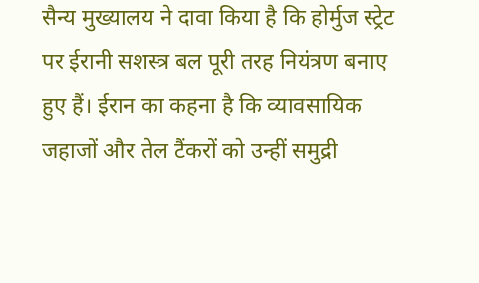सैन्य मुख्यालय ने दावा किया है कि होर्मुज स्ट्रेट पर ईरानी सशस्त्र बल पूरी तरह नियंत्रण बनाए हुए हैं। ईरान का कहना है कि व्यावसायिक जहाजों और तेल टैंकरों को उन्हीं समुद्री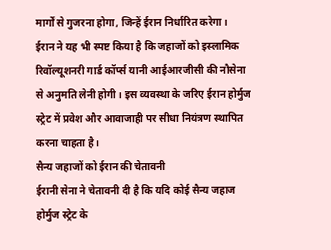मार्गों से गुजरना होगा, जिन्हें ईरान निर्धारित करेगा।
ईरान ने यह भी स्पष्ट किया है कि जहाजों को इस्लामिक रिवॉल्यूशनरी गार्ड कॉर्प्स यानी आईआरजीसी की नौसेना से अनुमति लेनी होगी। इस व्यवस्था के जरिए ईरान होर्मुज स्ट्रेट में प्रवेश और आवाजाही पर सीधा नियंत्रण स्थापित करना चाहता है।
सैन्य जहाजों को ईरान की चेतावनी
ईरानी सेना ने चेतावनी दी है कि यदि कोई सैन्य जहाज होर्मुज स्ट्रेट के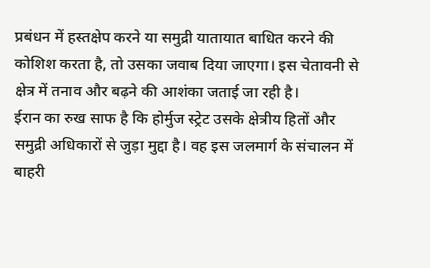प्रबंधन में हस्तक्षेप करने या समुद्री यातायात बाधित करने की कोशिश करता है, तो उसका जवाब दिया जाएगा। इस चेतावनी से क्षेत्र में तनाव और बढ़ने की आशंका जताई जा रही है।
ईरान का रुख साफ है कि होर्मुज स्ट्रेट उसके क्षेत्रीय हितों और समुद्री अधिकारों से जुड़ा मुद्दा है। वह इस जलमार्ग के संचालन में बाहरी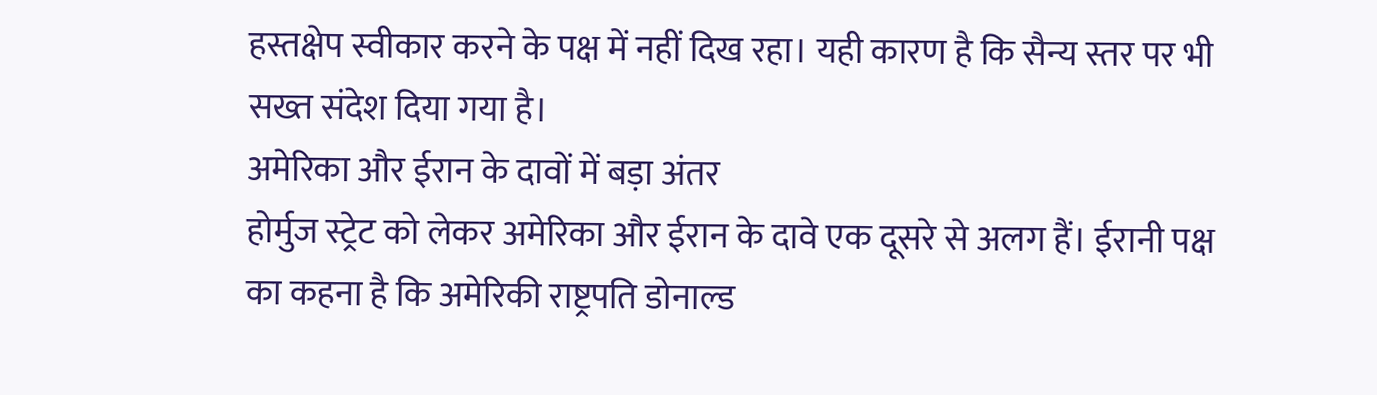हस्तक्षेप स्वीकार करने के पक्ष में नहीं दिख रहा। यही कारण है कि सैन्य स्तर पर भी सख्त संदेश दिया गया है।
अमेरिका और ईरान के दावों में बड़ा अंतर
होर्मुज स्ट्रेट को लेकर अमेरिका और ईरान के दावे एक दूसरे से अलग हैं। ईरानी पक्ष का कहना है कि अमेरिकी राष्ट्रपति डोनाल्ड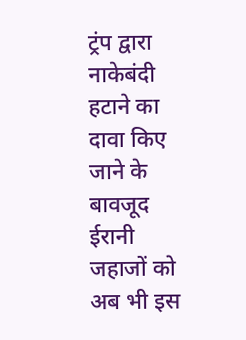ट्रंप द्वारा नाकेबंदी हटाने का दावा किए जाने के बावजूद ईरानी जहाजों को अब भी इस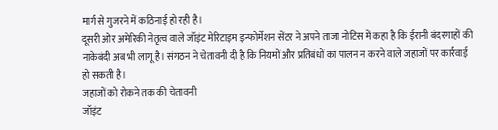मार्ग से गुजरने में कठिनाई हो रही है।
दूसरी ओर अमेरिकी नेतृत्व वाले जॉइंट मेरिटाइम इन्फोर्मेशन सेंटर ने अपने ताजा नोटिस में कहा है कि ईरानी बंदरगाहों की नाकेबंदी अब भी लागू है। संगठन ने चेतावनी दी है कि नियमों और प्रतिबंधों का पालन न करने वाले जहाजों पर कार्रवाई हो सकती है।
जहाजों को रोकने तक की चेतावनी
जॉइंट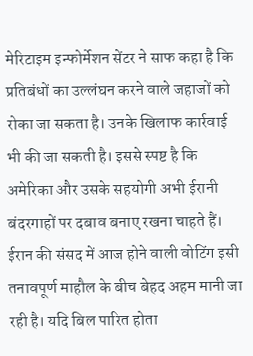मेरिटाइम इन्फोर्मेशन सेंटर ने साफ कहा है कि प्रतिबंधों का उल्लंघन करने वाले जहाजों को रोका जा सकता है। उनके खिलाफ कार्रवाई भी की जा सकती है। इससे स्पष्ट है कि अमेरिका और उसके सहयोगी अभी ईरानी बंदरगाहों पर दबाव बनाए रखना चाहते हैं।
ईरान की संसद में आज होने वाली वोटिंग इसी तनावपूर्ण माहौल के बीच बेहद अहम मानी जा रही है। यदि बिल पारित होता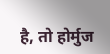है, तो होर्मुज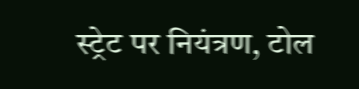स्ट्रेट पर नियंत्रण, टोल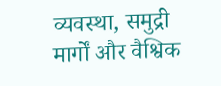व्यवस्था, समुद्री मार्गों और वैश्विक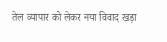तेल व्यापार को लेकर नया विवाद खड़ा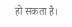हो सकता है।